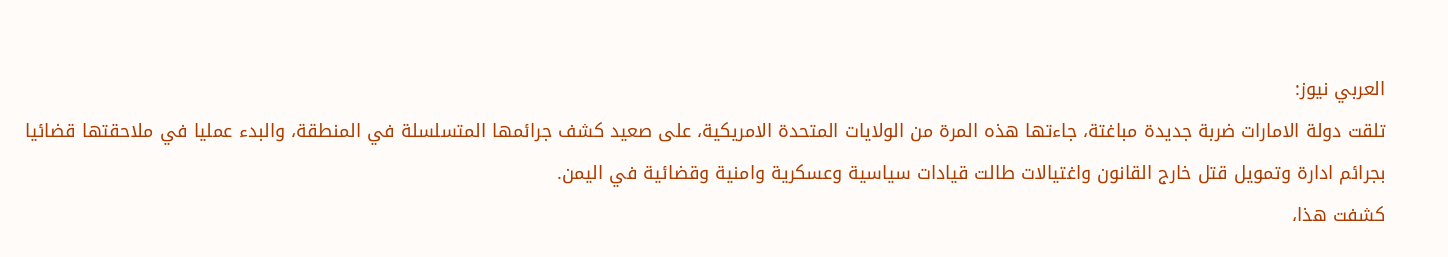العربي نيوز:
تلقت دولة الامارات ضربة جديدة مباغتة، جاءتها هذه المرة من الولايات المتحدة الامريكية، على صعيد كشف جرائمها المتسلسلة في المنطقة، والبدء عمليا في ملاحقتها قضائيا بجرائم ادارة وتمويل قتل خارج القانون واغتيالات طالت قيادات سياسية وعسكرية وامنية وقضائية في اليمن.
كشفت هذا،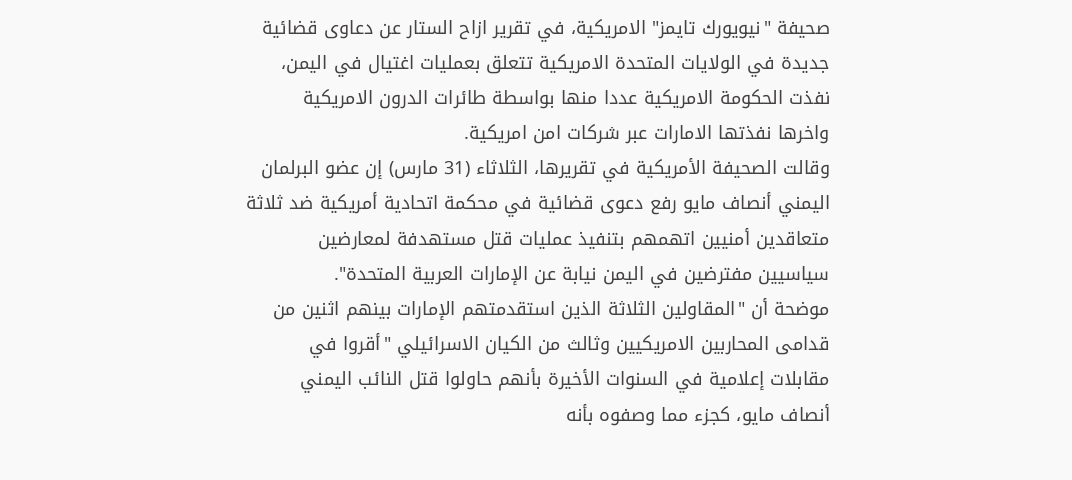صحيفة "نيويورك تايمز" الامريكية، في تقرير ازاح الستار عن دعاوى قضائية جديدة في الولايات المتحدة الامريكية تتعلق بعمليات اغتيال في اليمن، نفذت الحكومة الامريكية عددا منها بواسطة طائرات الدرون الامريكية واخرها نفذتها الامارات عبر شركات امن امريكية.
وقالت الصحيفة الأمريكية في تقريرها، الثلاثاء (31 مارس) إن عضو البرلمان اليمني أنصاف مايو رفع دعوى قضائية في محكمة اتحادية أمريكية ضد ثلاثة متعاقدين أمنيين اتهمهم بتنفيذ عمليات قتل مستهدفة لمعارضين سياسيين مفترضين في اليمن نيابة عن الإمارات العربية المتحدة".
موضحة أن "المقاولين الثلاثة الذين استقدمتهم الإمارات بينهم اثنين من قدامى المحاربين الامريكيين وثالث من الكيان الاسرائيلي "أقروا في مقابلات إعلامية في السنوات الأخيرة بأنهم حاولوا قتل النائب اليمني أنصاف مايو، كجزء مما وصفوه بأنه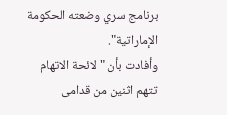برنامج سري وضعته الحكومة الإماراتية".
وأفادت بأن "لائحة الاتهام تتهم اثنين من قدامى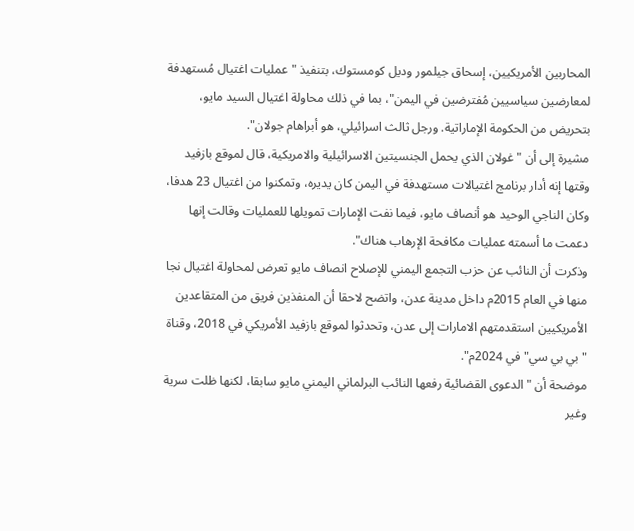المحاربين الأمريكيين، إسحاق جيلمور وديل كومستوك، بتنفيذ "عمليات اغتيال مُستهدفة لمعارضين سياسيين مُفترضين في اليمن"، بما في ذلك محاولة اغتيال السيد مايو، بتحريض من الحكومة الإماراتية. ورجل ثالث اسرائيلي، هو أبراهام جولان".
مشيرة إلى أن "غولان الذي يحمل الجنسيتين الاسرائيلية والامريكية، قال لموقع بازفيد وقتها إنه أدار برنامج اغتيالات مستهدفة في اليمن كان يديره، وتمكنوا من اغتيال 23 هدفا، وكان الناجي الوحيد هو أنصاف مايو، فيما نفت الإمارات تمويلها للعمليات وقالت إنها دعمت ما أسمته عمليات مكافحة الإرهاب هناك".
وذكرت أن النائب عن حزب التجمع اليمني للإصلاح انصاف مايو تعرض لمحاولة اغتيال نجا منها في العام 2015م داخل مدينة عدن، واتضح لاحقا أن المنفذين فريق من المتقاعدين الأمريكيين استقدمتهم الامارات إلى عدن، وتحدثوا لموقع بازفيد الأمريكي في 2018، وقناة "بي بي سي" في 2024م".
موضحة أن "الدعوى القضائية رفعها النائب البرلماني اليمني مايو سابقا، لكنها ظلت سرية وغير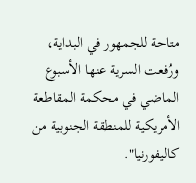متاحة للجمهور في البداية، ورُفعت السرية عنها الأسبوع الماضي في محكمة المقاطعة الأمريكية للمنطقة الجنوبية من كاليفورنيا".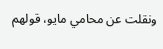ونقلت عن محامي مايو، قولهم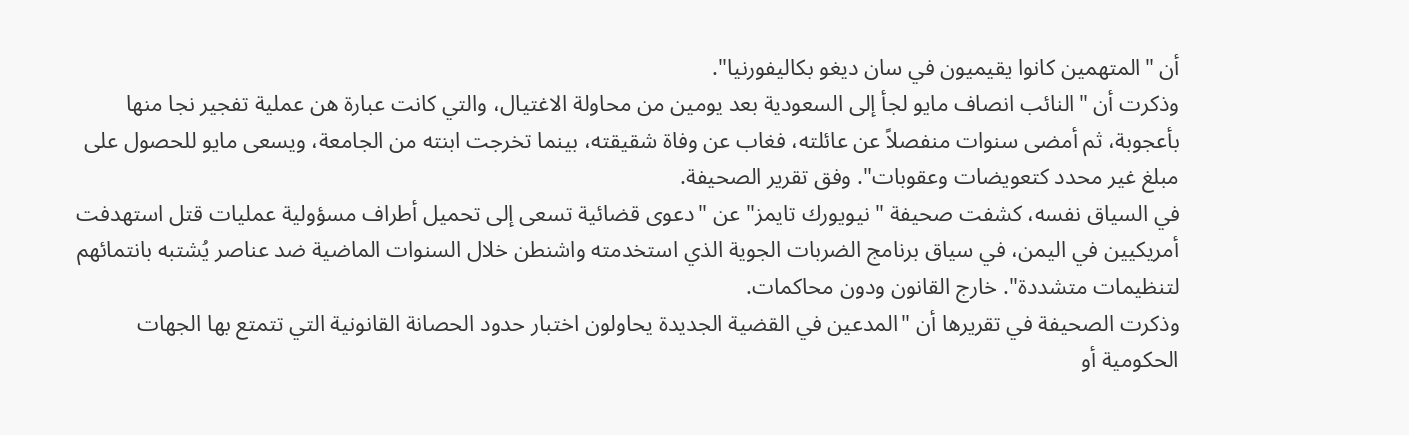أن "المتهمين كانوا يقيميون في سان ديغو بكاليفورنيا".
وذكرت أن "النائب انصاف مايو لجأ إلى السعودية بعد يومين من محاولة الاغتيال، والتي كانت عبارة هن عملية تفجير نجا منها بأعجوبة، ثم أمضى سنوات منفصلاً عن عائلته، فغاب عن وفاة شقيقته، بينما تخرجت ابنته من الجامعة، ويسعى مايو للحصول على مبلغ غير محدد كتعويضات وعقوبات". وفق تقرير الصحيفة.
في السياق نفسه، كشفت صحيفة "نيويورك تايمز" عن "دعوى قضائية تسعى إلى تحميل أطراف مسؤولية عمليات قتل استهدفت أمريكيين في اليمن، في سياق برنامج الضربات الجوية الذي استخدمته واشنطن خلال السنوات الماضية ضد عناصر يُشتبه بانتمائهم لتنظيمات متشددة". خارج القانون ودون محاكمات.
وذكرت الصحيفة في تقريرها أن "المدعين في القضية الجديدة يحاولون اختبار حدود الحصانة القانونية التي تتمتع بها الجهات الحكومية أو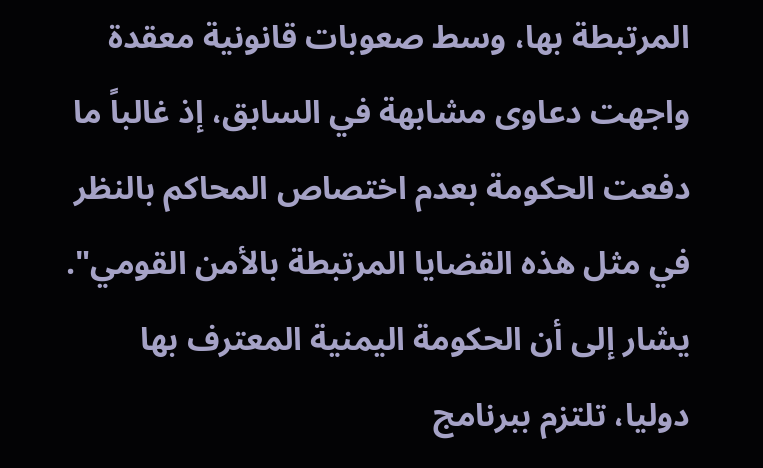المرتبطة بها، وسط صعوبات قانونية معقدة واجهت دعاوى مشابهة في السابق، إذ غالباً ما دفعت الحكومة بعدم اختصاص المحاكم بالنظر في مثل هذه القضايا المرتبطة بالأمن القومي".
يشار إلى أن الحكومة اليمنية المعترف بها دوليا، تلتزم ببرنامج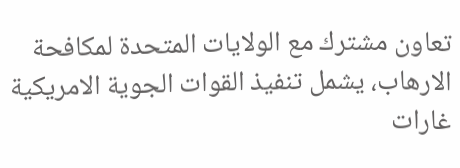تعاون مشترك مع الولايات المتحدة لمكافحة الارهاب، يشمل تنفيذ القوات الجوية الامريكية غارات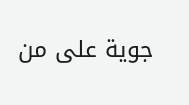جوية على من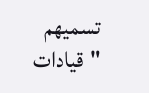تسميهم "قيادات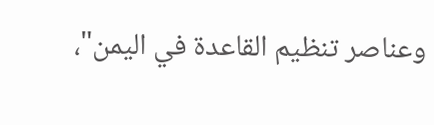وعناصر تنظيم القاعدة في اليمن"،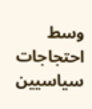وسط احتجاجات سياسيين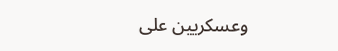وعسكريين على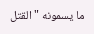ما يسمونه "القتل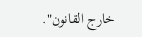خارج القانون".